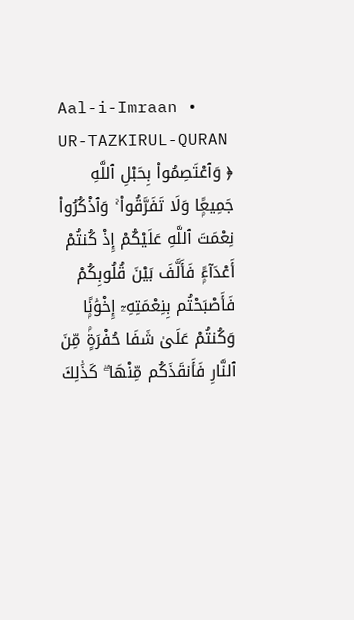Aal-i-Imraan • UR-TAZKIRUL-QURAN
﴿ وَٱعْتَصِمُوا۟ بِحَبْلِ ٱللَّهِ جَمِيعًۭا وَلَا تَفَرَّقُوا۟ ۚ وَٱذْكُرُوا۟ نِعْمَتَ ٱللَّهِ عَلَيْكُمْ إِذْ كُنتُمْ أَعْدَآءًۭ فَأَلَّفَ بَيْنَ قُلُوبِكُمْ فَأَصْبَحْتُم بِنِعْمَتِهِۦٓ إِخْوَٰنًۭا وَكُنتُمْ عَلَىٰ شَفَا حُفْرَةٍۢ مِّنَ ٱلنَّارِ فَأَنقَذَكُم مِّنْهَا ۗ كَذَٰلِكَ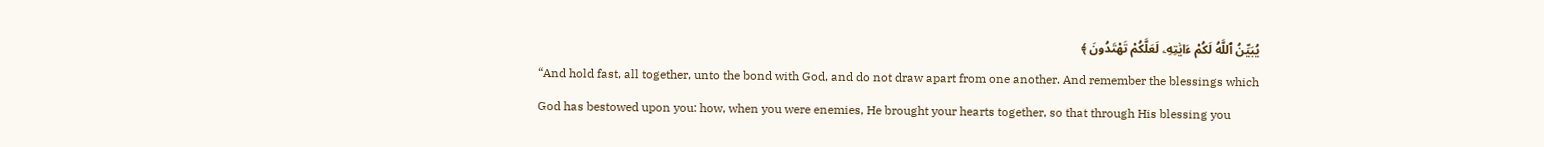يُبَيِّنُ ٱللَّهُ لَكُمْ ءَايَٰتِهِۦ لَعَلَّكُمْ تَهْتَدُونَ ﴾
“And hold fast, all together, unto the bond with God, and do not draw apart from one another. And remember the blessings which God has bestowed upon you: how, when you were enemies, He brought your hearts together, so that through His blessing you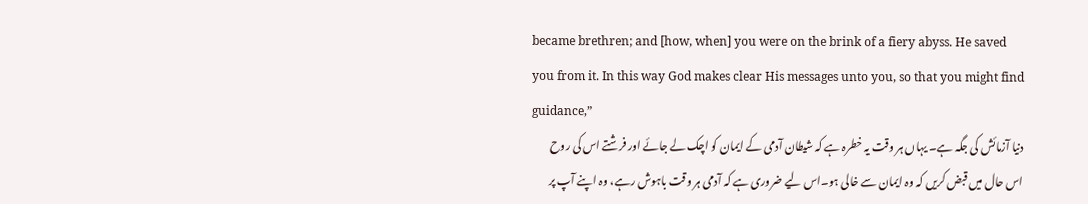became brethren; and [how, when] you were on the brink of a fiery abyss. He saved you from it. In this way God makes clear His messages unto you, so that you might find guidance,”
دنیا آزمائش کی جگہ ہے۔ یہاں ہر وقت یہ خطرہ ہے کہ شیطان آدمی کے ایمان کو اچک لے جائے اور فرشتے اس کی روح اس حال میں قبض کریں کہ وہ ایمان سے خالی ہو۔اس ليے ضروری ہے کہ آدمی ہر وقت باہوش رہے، وہ اپنے آپ پر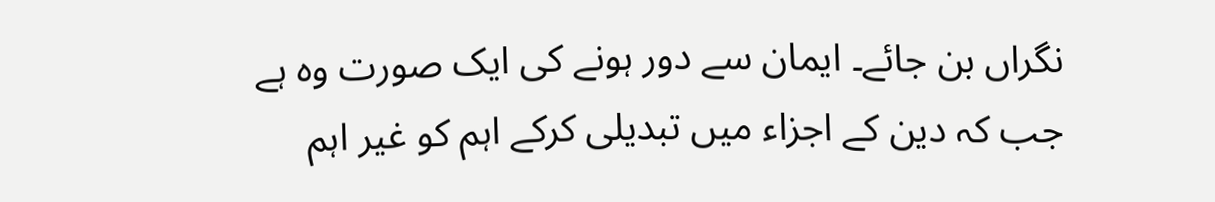نگراں بن جائے۔ ایمان سے دور ہونے کی ایک صورت وہ ہے جب کہ دین کے اجزاء میں تبدیلی کرکے اہم کو غیر اہم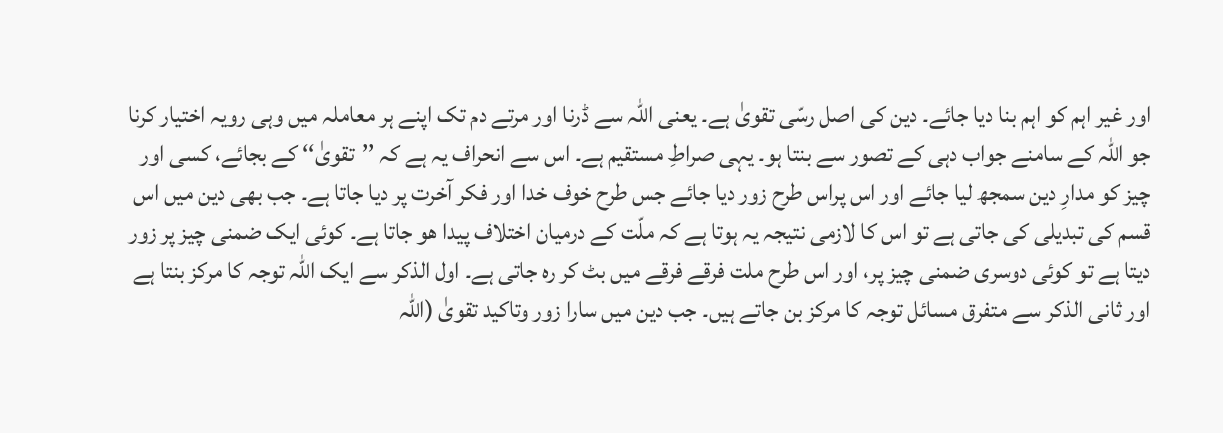اور غیر اہم کو اہم بنا دیا جائے۔ دین کی اصل رسّی تقویٰ ہے۔ یعنی اللہ سے ڈرنا اور مرتے دم تک اپنے ہر معاملہ میں وہی رویہ اختیار کرنا جو اللہ کے سامنے جواب دہی کے تصور سے بنتا ہو۔ یہی صراطِ مستقیم ہے۔ اس سے انحراف یہ ہے کہ ’’تقویٰ‘‘ کے بجائے، کسی اور چیز کو مدارِ دین سمجھ لیا جائے اور اس پراس طرح زور دیا جائے جس طرح خوف خدا اور فکر آخرت پر دیا جاتا ہے۔ جب بھی دین میں اس قسم کی تبدیلی کی جاتی ہے تو اس کا لازمی نتیجہ یہ ہوتا ہے کہ ملّت کے درمیان اختلاف پيدا هو جاتا ہے۔ کوئی ایک ضمنی چیز پر زور دیتا ہے تو کوئی دوسری ضمنی چیز پر، اور اس طرح ملت فرقے فرقے میں بٹ کر رہ جاتی ہے۔ اول الذکر سے ایک اللہ توجہ کا مرکز بنتا ہے اور ثانی الذکر سے متفرق مسائل توجہ کا مرکز بن جاتے ہیں۔ جب دین میں سارا زور وتاکید تقویٰ (اللہ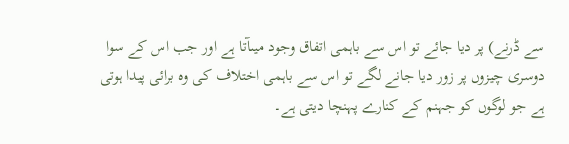سے ڈرنے) پر دیا جائے تو اس سے باہمی اتفاق وجود میںآتا ہے اور جب اس کے سوا دوسری چیزوں پر زور دیا جانے لگے تو اس سے باہمی اختلاف کی وہ برائی پیدا ہوتی ہے جو لوگوں کو جہنم کے کنارے پہنچا دیتی ہے۔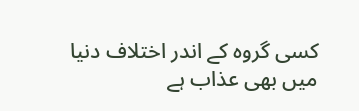کسی گروہ کے اندر اختلاف دنیا میں بھی عذاب ہے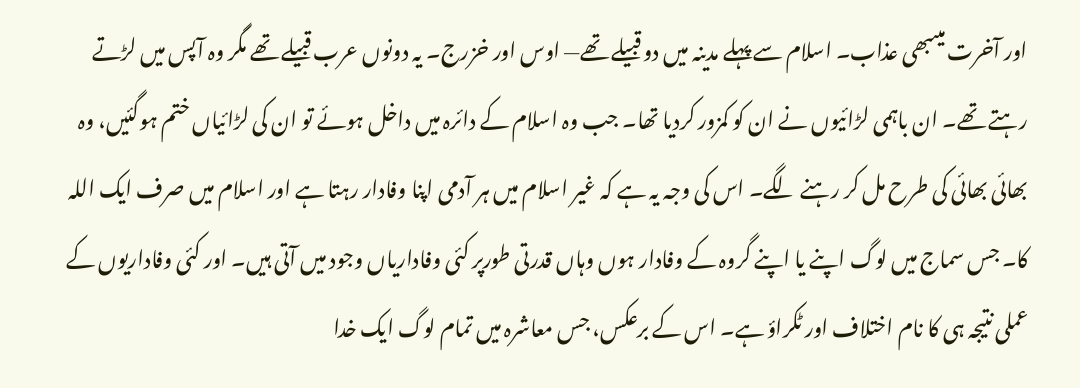اور آخرت میںبھی عذاب۔ اسلام سے پہلے مدینہ میں دو قبیلے تھے— اوس اور خزرج۔ یہ دونوں عرب قبیلے تھے مگر وہ آپس میں لڑتے رہتے تھے۔ ان باہمی لڑائیوں نے ان کو کمزور کردیا تھا۔ جب وہ اسلام کے دائرہ میں داخل ہوئے تو ان کی لڑائیاں ختم ہوگئیں، وہ بھائی بھائی کی طرح مل کر رہنے لگے۔ اس کی وجہ یہ ہے کہ غیر اسلام میں ہر آدمی اپنا وفادار رہتا ہے اور اسلام میں صرف ایک اللہ کا۔ جس سماج میں لوگ اپنے یا اپنے گروہ کے وفادار ہوں وہاں قدرتی طورپر کئی وفاداریاں وجود میں آتی ہیں۔ اور کئی وفاداریوں کے عملی نتیجہ ہی کا نام اختلاف اور ٹکراؤ ہے۔ اس کے برعکس، جس معاشرہ میں تمام لوگ ایک خدا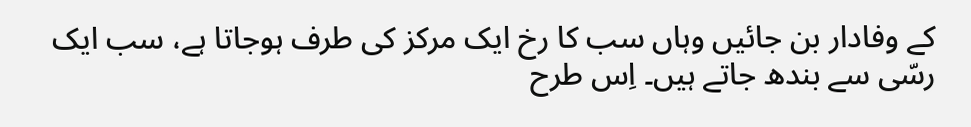کے وفادار بن جائیں وہاں سب کا رخ ایک مرکز کی طرف ہوجاتا ہے، سب ایک رسّی سے بندھ جاتے ہیں۔ اِس طرح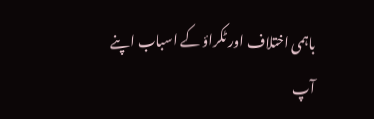باہمی اختلاف اور ٹکراؤ کے اسباب اپنے آپ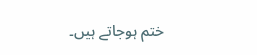ختم ہوجاتے ہیں۔